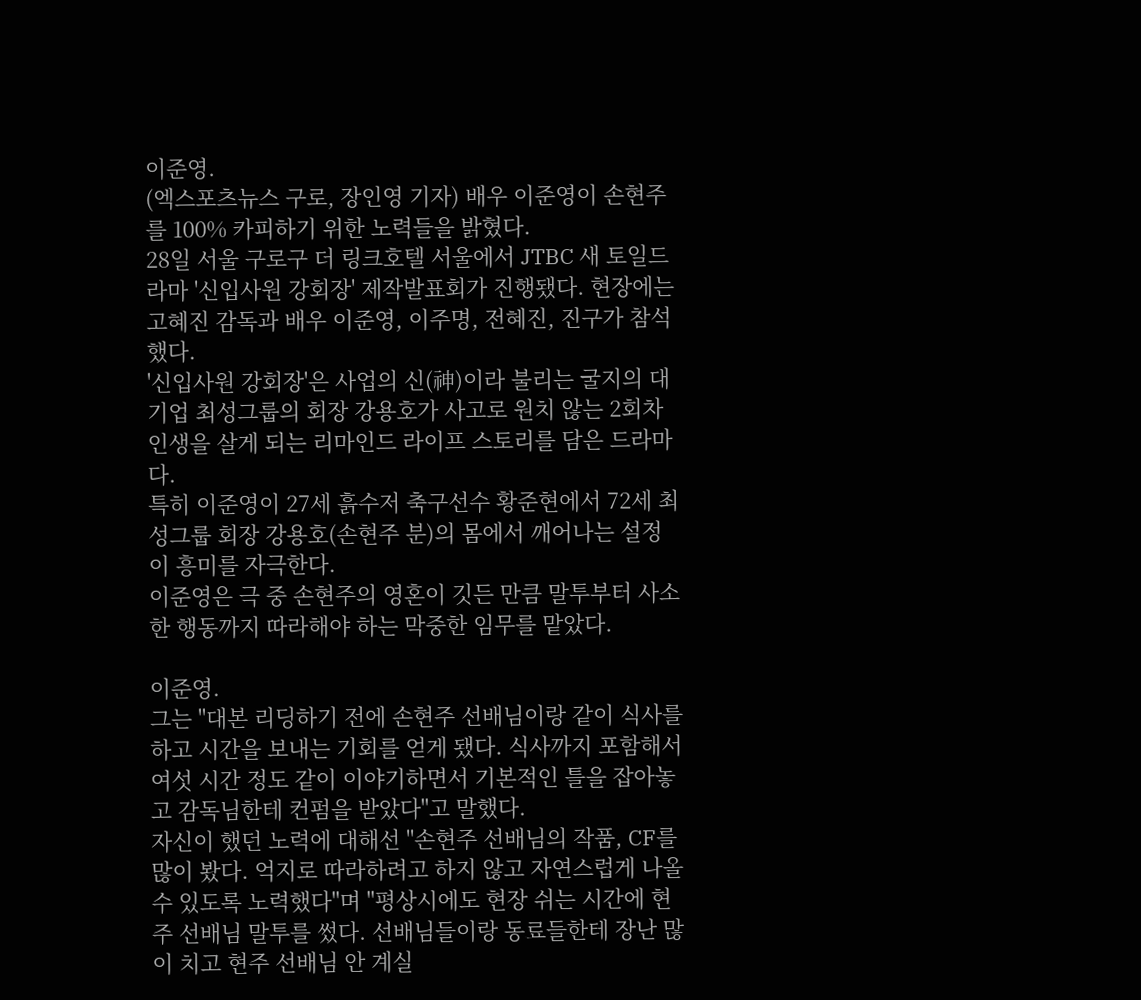이준영.
(엑스포츠뉴스 구로, 장인영 기자) 배우 이준영이 손현주를 100% 카피하기 위한 노력들을 밝혔다.
28일 서울 구로구 더 링크호텔 서울에서 JTBC 새 토일드라마 '신입사원 강회장' 제작발표회가 진행됐다. 현장에는 고혜진 감독과 배우 이준영, 이주명, 전혜진, 진구가 참석했다.
'신입사원 강회장'은 사업의 신(神)이라 불리는 굴지의 대기업 최성그룹의 회장 강용호가 사고로 원치 않는 2회차 인생을 살게 되는 리마인드 라이프 스토리를 담은 드라마다.
특히 이준영이 27세 흙수저 축구선수 황준현에서 72세 최성그룹 회장 강용호(손현주 분)의 몸에서 깨어나는 설정이 흥미를 자극한다.
이준영은 극 중 손현주의 영혼이 깃든 만큼 말투부터 사소한 행동까지 따라해야 하는 막중한 임무를 맡았다.

이준영.
그는 "대본 리딩하기 전에 손현주 선배님이랑 같이 식사를 하고 시간을 보내는 기회를 얻게 됐다. 식사까지 포함해서 여섯 시간 정도 같이 이야기하면서 기본적인 틀을 잡아놓고 감독님한테 컨펌을 받았다"고 말했다.
자신이 했던 노력에 대해선 "손현주 선배님의 작품, CF를 많이 봤다. 억지로 따라하려고 하지 않고 자연스럽게 나올 수 있도록 노력했다"며 "평상시에도 현장 쉬는 시간에 현주 선배님 말투를 썼다. 선배님들이랑 동료들한테 장난 많이 치고 현주 선배님 안 계실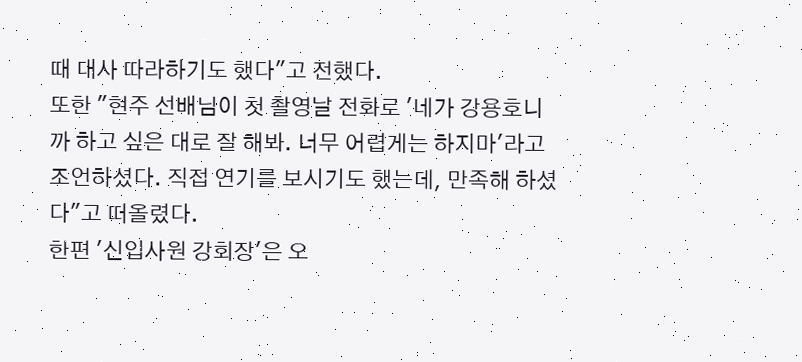때 대사 따라하기도 했다"고 전했다.
또한 "현주 선배님이 첫 촬영날 전화로 '네가 강용호니까 하고 싶은 대로 잘 해봐. 너무 어렵게는 하지마'라고 조언하셨다. 직접 연기를 보시기도 했는데, 만족해 하셨다"고 떠올렸다.
한편 '신입사원 강회장'은 오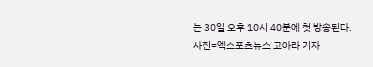는 30일 오후 10시 40분에 첫 방송된다.
사진=엑스포츠뉴스 고아라 기자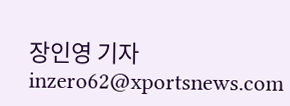장인영 기자 inzero62@xportsnews.com